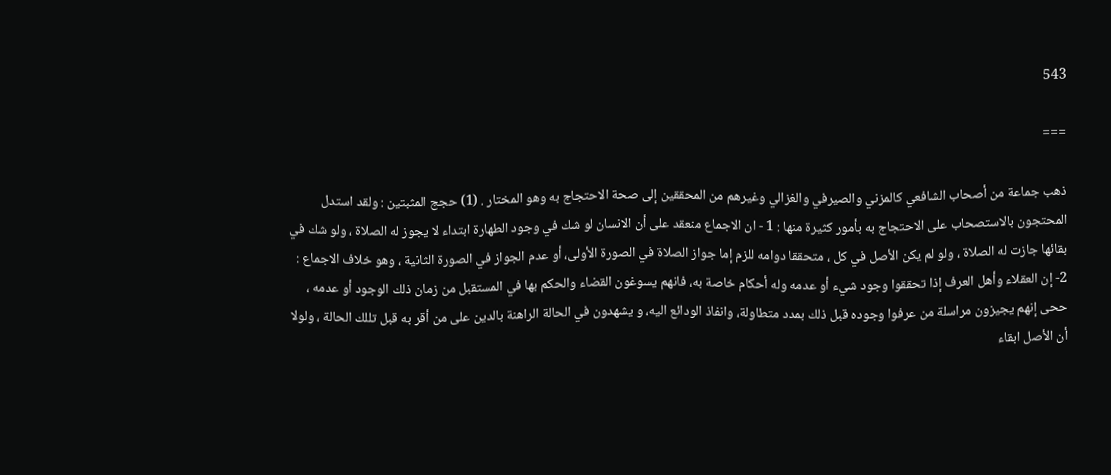543

===

ذهب جماعة من أصحاب الشافعي كالمزني والصيرفي والغزالي وغيرهم من المحققين إلى صحة الاحتجاج به وهو المختار . (1) حجج المثبتين : ولقد استدل المحتجون بالاستصحاب على الاحتجاج به بأمور كثيرة منها : 1 - ان الاجماع منعقد على أن الانسان لو شك في وجود الطهارة ابتداء لا يجوز له الصلاة ، ولو شك في بقائها جازت له الصلاة ، ولو لم يكن الأصل في كل ، متحققا دوامه للزم إما جواز الصلاة في الصورة الأولى، أو عدم الجواز في الصورة الثانية ، وهو خلاف الاجماع : 2- إن العقلاء وأهل العرف إذا تحققوا وجود شيء أو عدمه وله أحكام خاصة به، فانهم يسوغون القضاء والحكم بها في المستقبل من زمان ذلك الوجود أو عدمه ، ححى إنهم يجيزون مراسلة من عرفوا وجوده قبل ذلك بمدد متطاولة، وانفاذ الودائع اليه، و يشهدون في الحالة الراهنة بالدين على من أقر به قبل تللك الحالة ، ولولا أن الأصل ابقاء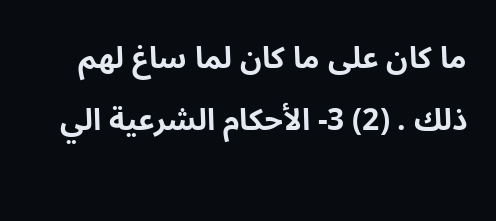ما كان على ما كان لما ساغ لهم ذلك . (2) 3- الأحكام الشرعية الي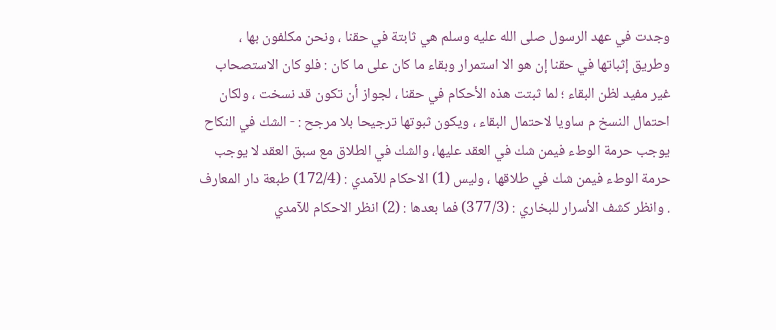وجدت في عهد الرسول صلى الله عليه وسلم هي ثابتة في حقنا ، ونحن مكلفون بها ، وطريق إثباتها في حقنا إن هو الا استمرار وبقاء ما كان على ما كان : فلو كان الاستصحاب غير مفيد لظن البقاء ؛ لما ثبتت هذه الأحكام في حقنا ، لجواز أن تكون قد نسخت ، ولكان احتمال النسخ م ساويا لاحتمال البقاء ، ويكون ثبوتها ترجيحا بلا مرجح : - الشك في النكاح يوجب حرمة الوطء فيمن شك في العقد عليها، والشك في الطلاق مع سبق العقد لا يوجب حرمة الوطء فيمن شك في طلاقها ، وليس (1) الاحكام للآمدي : (172/4) طبعة دار المعارف . وانظر كشف الأسرار للبخاري : (377/3) فما بعدها : (2) انظر الاحكام للآمدي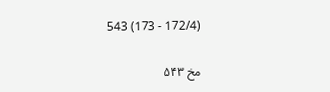(172/4 - 173) 543

مخ ۵۴۳